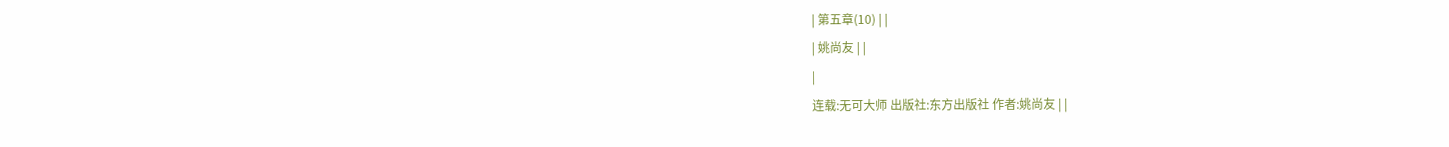| 第五章(10) | |
| 姚尚友 | |
|
连载:无可大师 出版社:东方出版社 作者:姚尚友 | |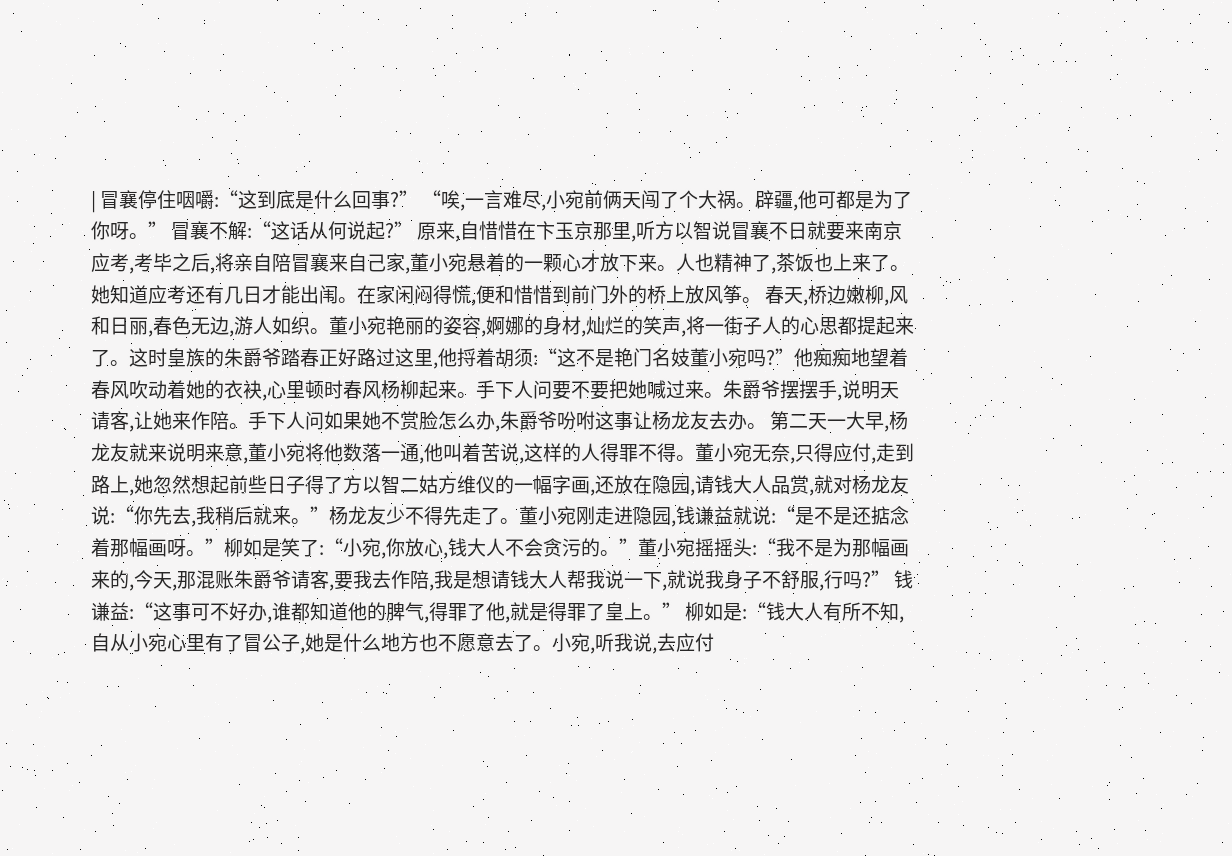| 冒襄停住咽嚼:“这到底是什么回事?” “唉,一言难尽,小宛前俩天闯了个大祸。辟疆,他可都是为了你呀。” 冒襄不解:“这话从何说起?” 原来,自惜惜在卞玉京那里,听方以智说冒襄不日就要来南京应考,考毕之后,将亲自陪冒襄来自己家,董小宛悬着的一颗心才放下来。人也精神了,茶饭也上来了。她知道应考还有几日才能出闱。在家闲闷得慌,便和惜惜到前门外的桥上放风筝。 春天,桥边嫩柳,风和日丽,春色无边,游人如织。董小宛艳丽的姿容,婀娜的身材,灿烂的笑声,将一街子人的心思都提起来了。这时皇族的朱爵爷踏春正好路过这里,他捋着胡须:“这不是艳门名妓董小宛吗?”他痴痴地望着春风吹动着她的衣袂,心里顿时春风杨柳起来。手下人问要不要把她喊过来。朱爵爷摆摆手,说明天请客,让她来作陪。手下人问如果她不赏脸怎么办,朱爵爷吩咐这事让杨龙友去办。 第二天一大早,杨龙友就来说明来意,董小宛将他数落一通,他叫着苦说,这样的人得罪不得。董小宛无奈,只得应付,走到路上,她忽然想起前些日子得了方以智二姑方维仪的一幅字画,还放在隐园,请钱大人品赏,就对杨龙友说:“你先去,我稍后就来。”杨龙友少不得先走了。董小宛刚走进隐园,钱谦益就说:“是不是还掂念着那幅画呀。”柳如是笑了:“小宛,你放心,钱大人不会贪污的。”董小宛摇摇头:“我不是为那幅画来的,今天,那混账朱爵爷请客,要我去作陪,我是想请钱大人帮我说一下,就说我身子不舒服,行吗?” 钱谦益:“这事可不好办,谁都知道他的脾气,得罪了他,就是得罪了皇上。” 柳如是:“钱大人有所不知,自从小宛心里有了冒公子,她是什么地方也不愿意去了。小宛,听我说,去应付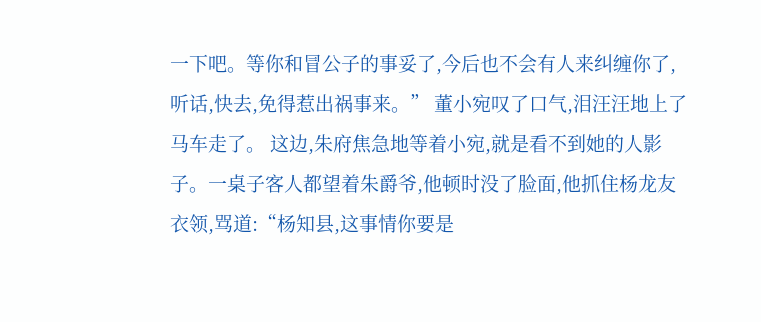一下吧。等你和冒公子的事妥了,今后也不会有人来纠缠你了,听话,快去,免得惹出祸事来。” 董小宛叹了口气,泪汪汪地上了马车走了。 这边,朱府焦急地等着小宛,就是看不到她的人影子。一桌子客人都望着朱爵爷,他顿时没了脸面,他抓住杨龙友衣领,骂道:“杨知县,这事情你要是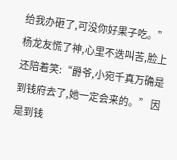给我办砸了,可没你好果子吃。” 杨龙友慌了神,心里不迭叫苦,脸上还陪着笑:“爵爷,小宛千真万确是到钱府去了,她一定会来的。” 因是到钱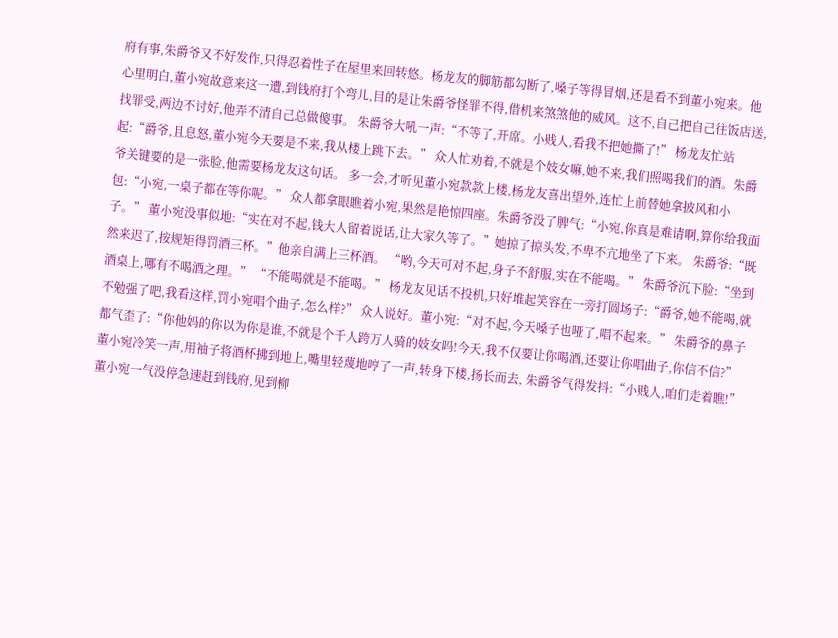府有事,朱爵爷又不好发作,只得忍着性子在屋里来回转悠。杨龙友的脚筋都勾断了,嗓子等得冒烟,还是看不到董小宛来。他心里明白,董小宛故意来这一遭,到钱府打个弯儿,目的是让朱爵爷怪罪不得,借机来煞煞他的威风。这不,自己把自己往饭店送,找罪受,两边不讨好,他弄不清自己总做傻事。 朱爵爷大吼一声:“不等了,开席。小贱人,看我不把她撕了!” 杨龙友忙站起:“爵爷,且息怒,董小宛今天要是不来,我从楼上跳下去。” 众人忙劝着,不就是个妓女嘛,她不来,我们照喝我们的酒。朱爵爷关键要的是一张脸,他需要杨龙友这句话。 多一会,才听见董小宛款款上楼,杨龙友喜出望外,连忙上前替她拿披风和小包:“小宛,一桌子都在等你呢。” 众人都拿眼瞧着小宛,果然是艳惊四座。朱爵爷没了脾气:“小宛,你真是难请啊,算你给我面子。” 董小宛没事似地:“实在对不起,钱大人留着说话,让大家久等了。”她掠了掠头发,不卑不亢地坐了下来。 朱爵爷:“既然来迟了,按规矩得罚酒三杯。”他亲自满上三杯酒。 “哟,今天可对不起,身子不舒服,实在不能喝。” 朱爵爷沉下脸:“坐到酒桌上,哪有不喝酒之理。” “不能喝就是不能喝。” 杨龙友见话不投机,只好堆起笑容在一旁打圆场子:“爵爷,她不能喝,就不勉强了吧,我看这样,罚小宛唱个曲子,怎么样?” 众人说好。董小宛:“对不起,今天嗓子也哑了,唱不起来。” 朱爵爷的鼻子都气歪了:“你他妈的你以为你是谁,不就是个千人跨万人骑的妓女吗!今天,我不仅要让你喝酒,还要让你唱曲子,你信不信?” 董小宛冷笑一声,用袖子将酒杯拂到地上,嘴里轻蔑地哼了一声,转身下楼,扬长而去, 朱爵爷气得发抖:“小贱人,咱们走着瞧!” 董小宛一气没停急速赶到钱府,见到柳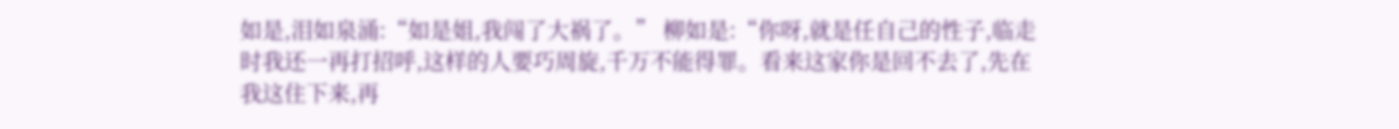如是,泪如泉涌:“如是姐,我闯了大祸了。” 柳如是:“你呀,就是任自己的性子,临走时我还一再打招呼,这样的人要巧周旋,千万不能得罪。看来这家你是回不去了,先在我这住下来,再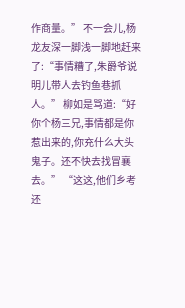作商量。” 不一会儿,杨龙友深一脚浅一脚地赶来了:“事情糟了,朱爵爷说明儿带人去钓鱼巷抓人。” 柳如是骂道:“好你个杨三兄,事情都是你惹出来的,你充什么大头鬼子。还不快去找冒襄去。” “这这,他们乡考还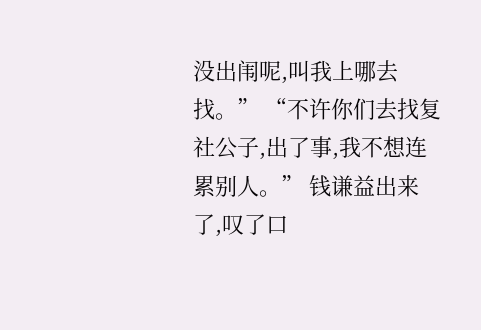没出闱呢,叫我上哪去找。” “不许你们去找复社公子,出了事,我不想连累别人。” 钱谦益出来了,叹了口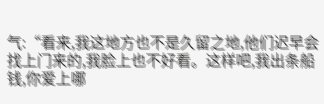气:“看来,我这地方也不是久留之地,他们迟早会找上门来的,我脸上也不好看。这样吧,我出条船钱,你爱上哪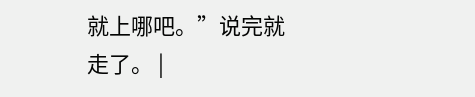就上哪吧。”说完就走了。 |